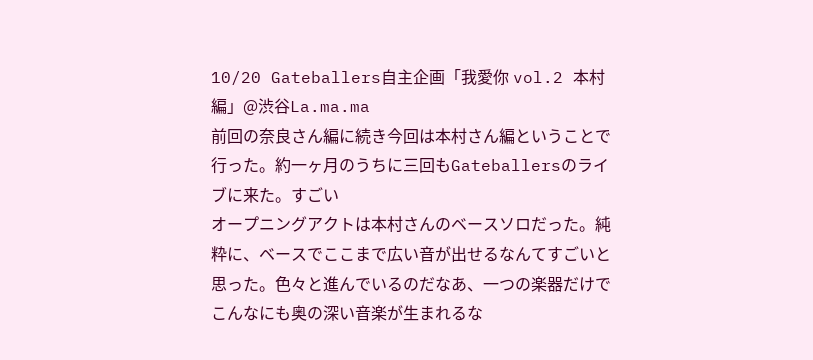10/20 Gateballers自主企画「我愛你 vol.2 本村編」@渋谷La.ma.ma
前回の奈良さん編に続き今回は本村さん編ということで行った。約一ヶ月のうちに三回もGateballersのライブに来た。すごい
オープニングアクトは本村さんのベースソロだった。純粋に、ベースでここまで広い音が出せるなんてすごいと思った。色々と進んでいるのだなあ、一つの楽器だけでこんなにも奥の深い音楽が生まれるな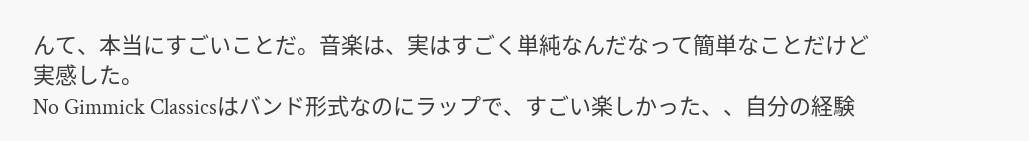んて、本当にすごいことだ。音楽は、実はすごく単純なんだなって簡単なことだけど実感した。
No Gimmick Classicsはバンド形式なのにラップで、すごい楽しかった、、自分の経験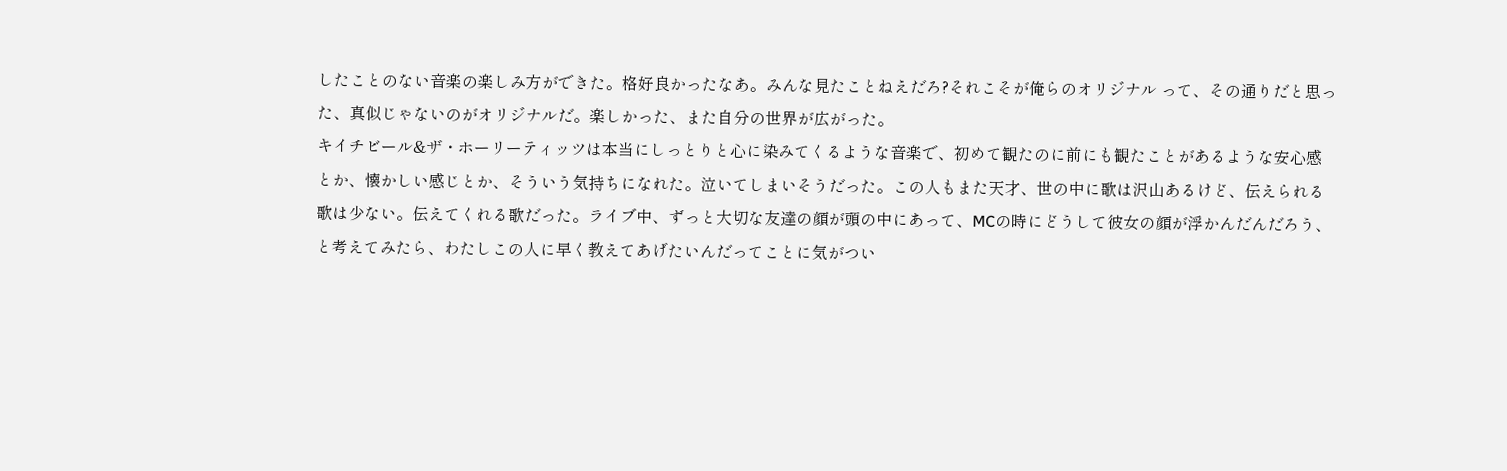したことのない音楽の楽しみ方ができた。格好良かったなあ。みんな見たことねえだろ?それこそが俺らのオリジナル って、その通りだと思った、真似じゃないのがオリジナルだ。楽しかった、また自分の世界が広がった。
キイチビール&ザ・ホーリーティッツは本当にしっとりと心に染みてくるような音楽で、初めて観たのに前にも観たことがあるような安心感とか、懐かしい感じとか、そういう気持ちになれた。泣いてしまいそうだった。この人もまた天才、世の中に歌は沢山あるけど、伝えられる歌は少ない。伝えてくれる歌だった。ライブ中、ずっと大切な友達の顔が頭の中にあって、MCの時にどうして彼女の顔が浮かんだんだろう、と考えてみたら、わたしこの人に早く教えてあげたいんだってことに気がつい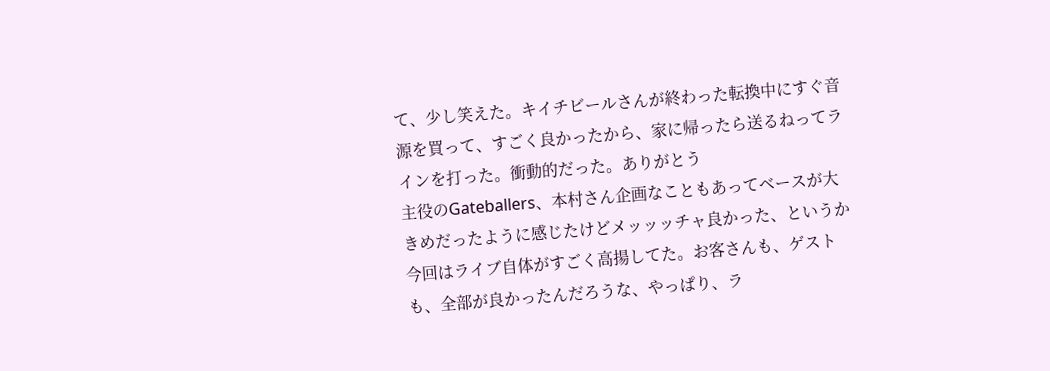て、少し笑えた。キイチビールさんが終わった転換中にすぐ音源を買って、すごく良かったから、家に帰ったら送るねってラインを打った。衝動的だった。ありがとう
主役のGateballers、本村さん企画なこともあってベースが大きめだったように感じたけどメッッッチャ良かった、というか今回はライブ自体がすごく高揚してた。お客さんも、ゲストも、全部が良かったんだろうな、やっぱり、ラ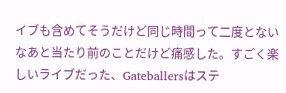イブも含めてそうだけど同じ時間って二度とないなあと当たり前のことだけど痛感した。すごく楽しいライブだった、Gateballersはステ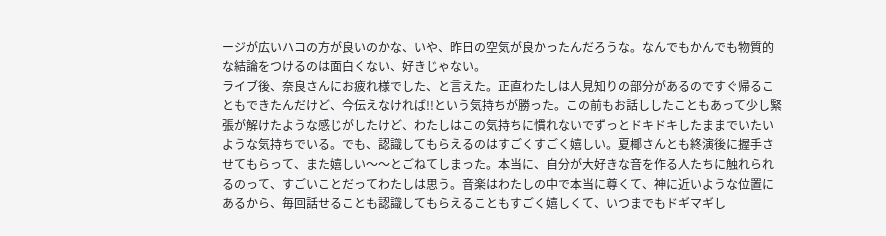ージが広いハコの方が良いのかな、いや、昨日の空気が良かったんだろうな。なんでもかんでも物質的な結論をつけるのは面白くない、好きじゃない。
ライブ後、奈良さんにお疲れ様でした、と言えた。正直わたしは人見知りの部分があるのですぐ帰ることもできたんだけど、今伝えなければ!!という気持ちが勝った。この前もお話ししたこともあって少し緊張が解けたような感じがしたけど、わたしはこの気持ちに慣れないでずっとドキドキしたままでいたいような気持ちでいる。でも、認識してもらえるのはすごくすごく嬉しい。夏椰さんとも終演後に握手させてもらって、また嬉しい〜〜とごねてしまった。本当に、自分が大好きな音を作る人たちに触れられるのって、すごいことだってわたしは思う。音楽はわたしの中で本当に尊くて、神に近いような位置にあるから、毎回話せることも認識してもらえることもすごく嬉しくて、いつまでもドギマギし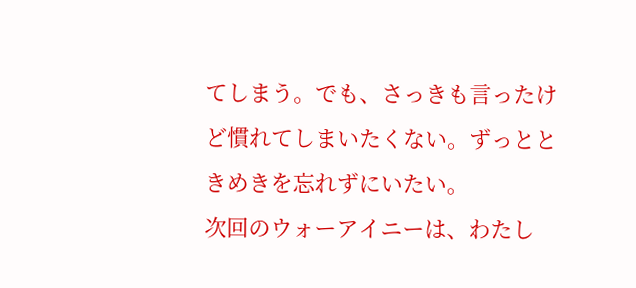てしまう。でも、さっきも言ったけど慣れてしまいたくない。ずっとときめきを忘れずにいたい。
次回のウォーアイニーは、わたし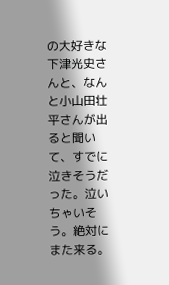の大好きな下津光史さんと、なんと小山田壮平さんが出ると聞いて、すでに泣きそうだった。泣いちゃいそう。絶対にまた来る。